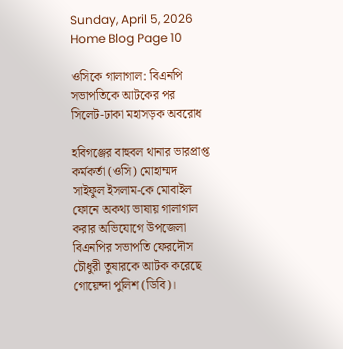Sunday, April 5, 2026
Home Blog Page 10

ওসিকে গালাগাল: বিএনপি সভাপতিকে আটকের পর সিলেট-ঢাকা মহাসড়ক অবরোধ

হবিগঞ্জের বাহুবল থানার ভারপ্রাপ্ত কর্মকর্তা (ওসি) মোহাম্মদ সাইফুল ইসলাম-কে মোবাইল ফোনে অকথ্য ভাষায় গালাগাল করার অভিযোগে উপজেলা বিএনপির সভাপতি ফেরদৌস চৌধুরী তুষারকে আটক করেছে গোয়েন্দা পুলিশ (ডিবি)।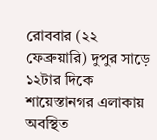রোববার (২২ ফেব্রুয়ারি) দুপুর সাড়ে ১২টার দিকে শায়েস্তানগর এলাকায় অবস্থিত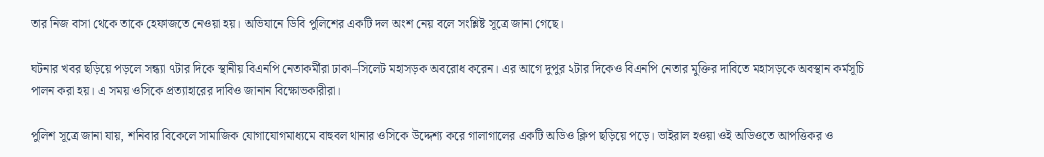তার নিজ বাসা থেকে তাকে হেফাজতে নেওয়া হয়। অভিযানে ডিবি পুলিশের একটি দল অংশ নেয় বলে সংশ্লিষ্ট সূত্রে জানা গেছে।

ঘটনার খবর ছড়িয়ে পড়লে সন্ধ্যা ৭টার দিকে স্থানীয় বিএনপি নেতাকর্মীরা ঢাকা–সিলেট মহাসড়ক অবরোধ করেন। এর আগে দুপুর ২টার দিকেও বিএনপি নেতার মুক্তির দাবিতে মহাসড়কে অবস্থান কর্মসূচি পালন করা হয়। এ সময় ওসিকে প্রত্যাহারের দাবিও জানান বিক্ষোভকারীরা।

পুলিশ সূত্রে জানা যায়, শনিবার বিকেলে সামাজিক যোগাযোগমাধ্যমে বাহুবল থানার ওসিকে উদ্দেশ্য করে গালাগালের একটি অডিও ক্লিপ ছড়িয়ে পড়ে। ভাইরাল হওয়া ওই অডিওতে আপত্তিকর ও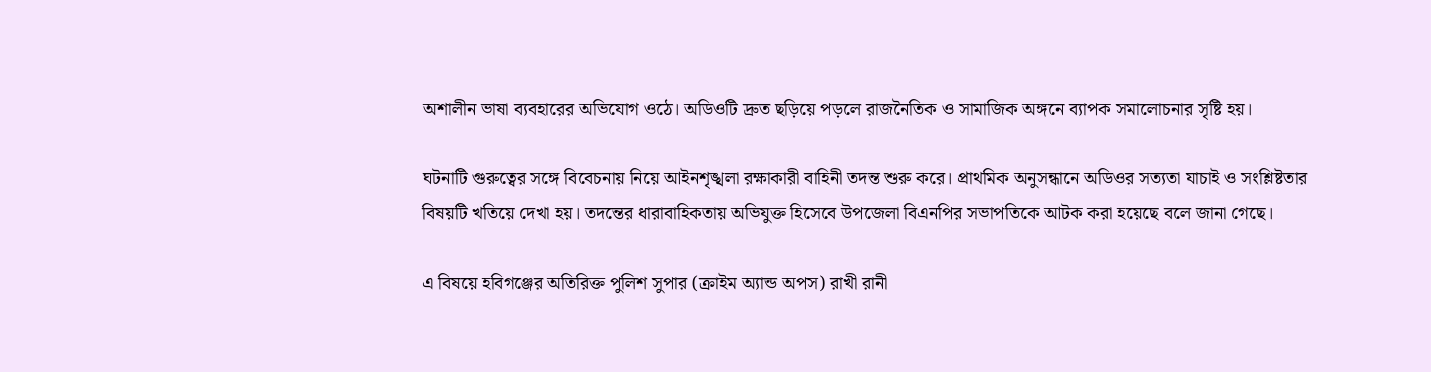অশালীন ভাষা ব্যবহারের অভিযোগ ওঠে। অডিওটি দ্রুত ছড়িয়ে পড়লে রাজনৈতিক ও সামাজিক অঙ্গনে ব্যাপক সমালোচনার সৃষ্টি হয়।

ঘটনাটি গুরুত্বের সঙ্গে বিবেচনায় নিয়ে আইনশৃঙ্খলা রক্ষাকারী বাহিনী তদন্ত শুরু করে। প্রাথমিক অনুসন্ধানে অডিওর সত্যতা যাচাই ও সংশ্লিষ্টতার বিষয়টি খতিয়ে দেখা হয়। তদন্তের ধারাবাহিকতায় অভিযুক্ত হিসেবে উপজেলা বিএনপির সভাপতিকে আটক করা হয়েছে বলে জানা গেছে।

এ বিষয়ে হবিগঞ্জের অতিরিক্ত পুলিশ সুপার (ক্রাইম অ্যান্ড অপস) রাখী রানী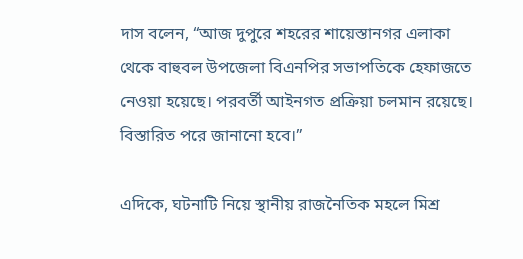দাস বলেন, “আজ দুপুরে শহরের শায়েস্তানগর এলাকা থেকে বাহুবল উপজেলা বিএনপির সভাপতিকে হেফাজতে নেওয়া হয়েছে। পরবর্তী আইনগত প্রক্রিয়া চলমান রয়েছে। বিস্তারিত পরে জানানো হবে।”

এদিকে, ঘটনাটি নিয়ে স্থানীয় রাজনৈতিক মহলে মিশ্র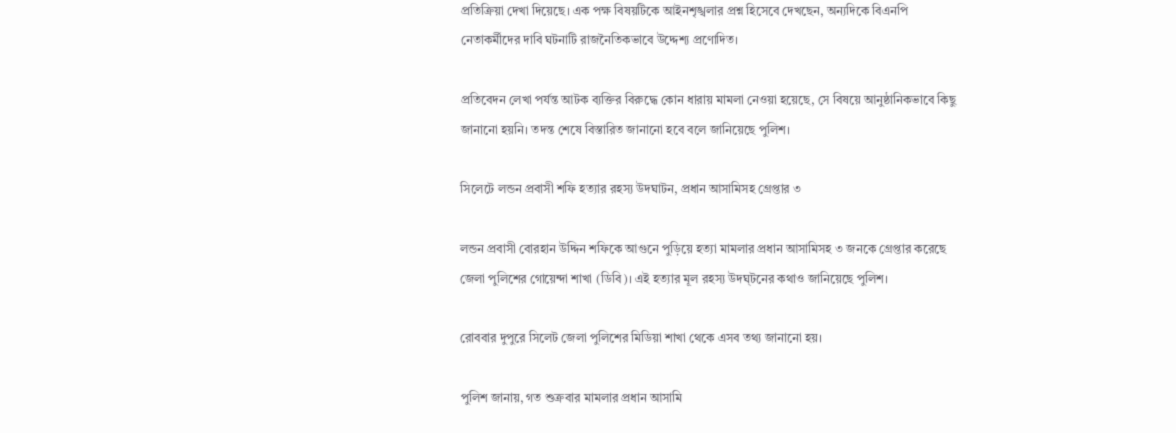প্রতিক্রিয়া দেখা দিয়েছে। এক পক্ষ বিষয়টিকে আইনশৃঙ্খলার প্রশ্ন হিসেবে দেখছেন, অন্যদিকে বিএনপি নেতাকর্মীদের দাবি ঘটনাটি রাজনৈতিকভাবে উদ্দেশ্য প্রণোদিত।

প্রতিবেদন লেখা পর্যন্ত আটক ব্যক্তির বিরুদ্ধে কোন ধারায় মামলা নেওয়া হয়েছে, সে বিষয়ে আনুষ্ঠানিকভাবে কিছু জানানো হয়নি। তদন্ত শেষে বিস্তারিত জানানো হবে বলে জানিয়েছে পুলিশ।

সিলেটে লন্ডন প্রবাসী শফি হত্যার রহস্য উদঘাটন, প্রধান আসামিসহ গ্রেপ্তার ৩

লন্ডন প্রবাসী বোরহান উদ্দিন শফিকে আগুনে পুড়িয়ে হত্যা মামলার প্রধান আসামিসহ ৩ জনকে গ্রেপ্তার করেছে জেলা পুলিশের গোয়েন্দা শাখা (ডিবি)। এই হত্যার মূল রহস্য উদঘ্টনের কথাও জানিয়েছে পুলিশ।

রোববার দুপুরে সিলেট জেলা পুলিশের মিডিয়া শাখা থেকে এসব তথ্য জানানো হয়।

পুলিশ জানায়, গত শুক্রবার মামলার প্রধান আসামি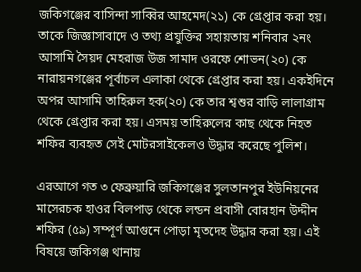জকিগঞ্জের বাসিন্দা সাব্বির আহমেদ(২১) কে গ্রেপ্তার করা হয়। তাকে জিজ্ঞাসাবাদে ও তথ্য প্রযুক্তির সহায়তায় শনিবার ২নং আসামি সৈয়দ মেহরাজ উজ সামাদ ওরফে শোভন(২০) কে নারায়নগঞ্জের পূর্বাচল এলাকা থেকে গ্রেপ্তার করা হয়। একইদিনে অপর আসামি তাহিরুল হক(২০) কে তার শ্বশুর বাড়ি লালাগ্রাম থেকে গ্রেপ্তার করা হয়। এসময় তাহিরুলের কাছ থেকে নিহত শফির ব্যবহৃত সেই মোটরসাইকেলও উদ্ধার করেছে পুলিশ।

এরআগে গত ৩ ফেব্রুয়ারি জকিগঞ্জের সুলতানপুর ইউনিয়নের মাসেরচক হাওর বিলপাড় থেকে লন্ডন প্রবাসী বোরহান উদ্দীন শফির (৫৯) সম্পূর্ণ আগুনে পোড়া মৃতদেহ উদ্ধার করা হয়। এই বিষয়ে জকিগঞ্জ থানায়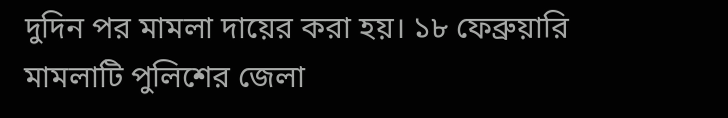দুদিন পর মামলা দায়ের করা হয়। ১৮ ফেব্রুয়ারি মামলাটি পুলিশের জেলা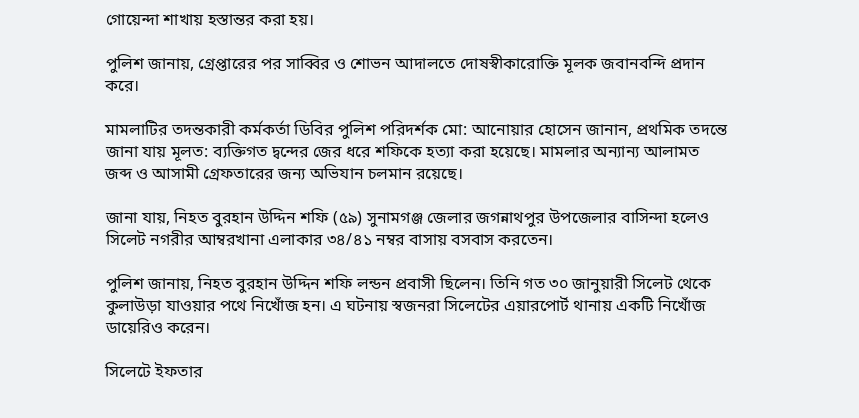গোয়েন্দা শাখায় হস্তান্তর করা হয়।

পুলিশ জানায়, গ্রেপ্তারের পর সাব্বির ও শোভন আদালতে দোষস্বীকারোক্তি মূলক জবানবন্দি প্রদান করে।

মামলাটির তদন্তকারী কর্মকর্তা ডিবির পুলিশ পরিদর্শক মো: আনোয়ার হোসেন জানান, প্রথমিক তদন্তে জানা যায় মূলত: ব্যক্তিগত দ্বন্দের জের ধরে শফিকে হত্যা করা হয়েছে। মামলার অন্যান্য আলামত জব্দ ও আসামী গ্রেফতারের জন্য অভিযান চলমান রয়েছে।

জানা যায়, নিহত বুরহান উদ্দিন শফি (৫৯) সুনামগঞ্জ জেলার জগন্নাথপুর উপজেলার বাসিন্দা হলেও সিলেট নগরীর আম্বরখানা এলাকার ৩৪/৪১ নম্বর বাসায় বসবাস করতেন।

পুলিশ জানায়, নিহত বুরহান উদ্দিন শফি লন্ডন প্রবাসী ছিলেন। তিনি গত ৩০ জানুয়ারী সিলেট থেকে কুলাউড়া যাওয়ার পথে নিখোঁজ হন। এ ঘটনায় স্বজনরা সিলেটের এয়ারপোর্ট থানায় একটি নিখোঁজ ডায়েরিও করেন।

সিলেটে ইফতার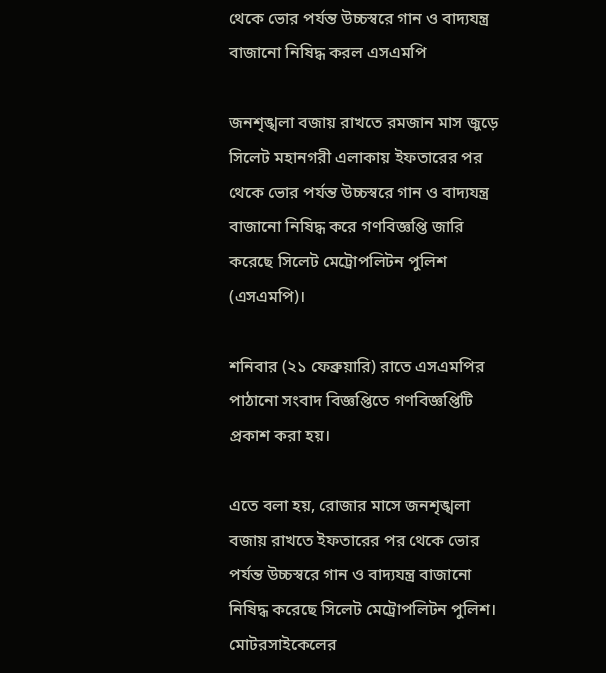থেকে ভোর পর্যন্ত উচ্চস্বরে গান ও বাদ্যযন্ত্র বাজানো নিষিদ্ধ করল এসএমপি

জনশৃঙ্খলা বজায় রাখতে রমজান মাস জুড়ে সিলেট মহানগরী এলাকায় ইফতারের পর থেকে ভোর পর্যন্ত উচ্চস্বরে গান ও বাদ্যযন্ত্র বাজানো নিষিদ্ধ করে গণবিজ্ঞপ্তি জারি করেছে সিলেট মেট্রোপলিটন পুলিশ (এসএমপি)।

শনিবার (২১ ফেব্রুয়ারি) রাতে এসএমপির পাঠানো সংবাদ বিজ্ঞপ্তিতে গণবিজ্ঞপ্তিটি প্রকাশ করা হয়।

এতে বলা হয়, রোজার মাসে জনশৃঙ্খলা বজায় রাখতে ইফতারের পর থেকে ভোর পর্যন্ত উচ্চস্বরে গান ও বাদ্যযন্ত্র বাজানো নিষিদ্ধ করেছে সিলেট মেট্রোপলিটন পুলিশ। মোটরসাইকেলের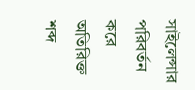সাইলেন্সার পরিবর্তন করে অতিরিক্ত শব্দ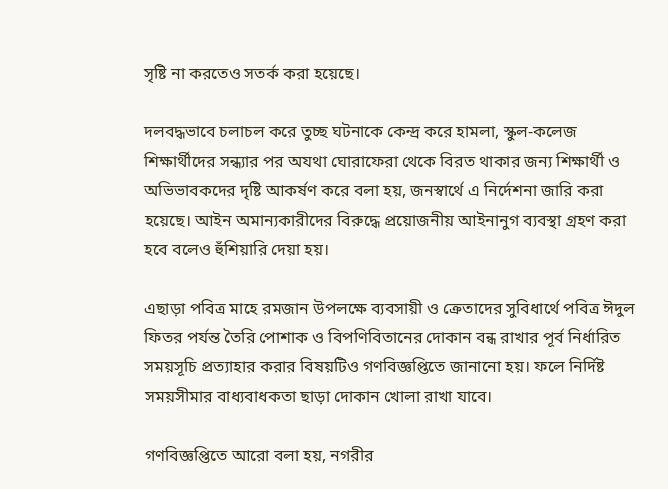সৃষ্টি না করতেও সতর্ক করা হয়েছে।

দলবদ্ধভাবে চলাচল করে তুচ্ছ ঘটনাকে কেন্দ্র করে হামলা, স্কুল-কলেজ শিক্ষার্থীদের সন্ধ্যার পর অযথা ঘোরাফেরা থেকে বিরত থাকার জন্য শিক্ষার্থী ও অভিভাবকদের দৃষ্টি আকর্ষণ করে বলা হয়, জনস্বার্থে এ নির্দেশনা জারি করা হয়েছে। আইন অমান্যকারীদের বিরুদ্ধে প্রয়োজনীয় আইনানুগ ব্যবস্থা গ্রহণ করা হবে বলেও হুঁশিয়ারি দেয়া হয়।

এছাড়া পবিত্র মাহে রমজান উপলক্ষে ব্যবসায়ী ও ক্রেতাদের সুবিধার্থে পবিত্র ঈদুল ফিতর পর্যন্ত তৈরি পোশাক ও বিপণিবিতানের দোকান বন্ধ রাখার পূর্ব নির্ধারিত সময়সূচি প্রত্যাহার করার বিষয়টিও গণবিজ্ঞপ্তিতে জানানো হয়। ফলে নির্দিষ্ট সময়সীমার বাধ্যবাধকতা ছাড়া দোকান খোলা রাখা যাবে।

গণবিজ্ঞপ্তিতে আরো বলা হয়, নগরীর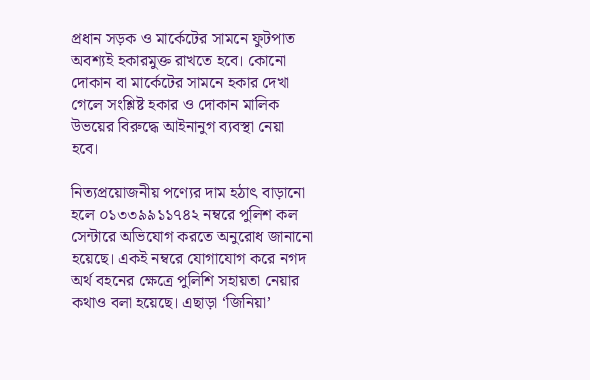প্রধান সড়ক ও মার্কেটের সামনে ফুটপাত অবশ্যই হকারমুক্ত রাখতে হবে। কোনো দোকান বা মার্কেটের সামনে হকার দেখা গেলে সংশ্লিষ্ট হকার ও দোকান মালিক উভয়ের বিরুদ্ধে আইনানুগ ব্যবস্থা নেয়া হবে।

নিত্যপ্রয়োজনীয় পণ্যের দাম হঠাৎ বাড়ানো হলে ০১৩৩৯৯১১৭৪২ নম্বরে পুলিশ কল সেন্টারে অভিযোগ করতে অনুরোধ জানানো হয়েছে। একই নম্বরে যোগাযোগ করে নগদ অর্থ বহনের ক্ষেত্রে পুলিশি সহায়তা নেয়ার কথাও বলা হয়েছে। এছাড়া ‘জিনিয়া’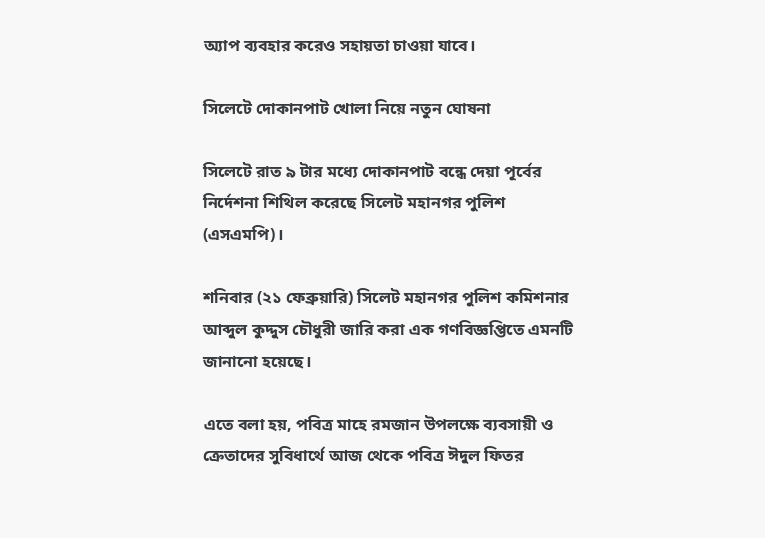অ্যাপ ব্যবহার করেও সহায়তা চাওয়া যাবে।

সিলেটে দোকানপাট খোলা নিয়ে নতুন ঘোষনা

সিলেটে রাত ৯ টার মধ্যে দোকানপাট বন্ধে দেয়া পূর্বের নির্দেশনা শিথিল করেছে সিলেট মহানগর পুলিশ (এসএমপি)।

শনিবার (২১ ফেব্রুয়ারি) সিলেট মহানগর পুলিশ কমিশনার আব্দুল কুদ্দুস চৌধুরী জারি করা এক গণবিজ্ঞপ্তিতে এমনটি জানানো হয়েছে।

এতে বলা হয়, পবিত্র মাহে রমজান উপলক্ষে ব্যবসায়ী ও ক্রেতাদের সুবিধার্থে আজ থেকে পবিত্র ঈদুল ফিতর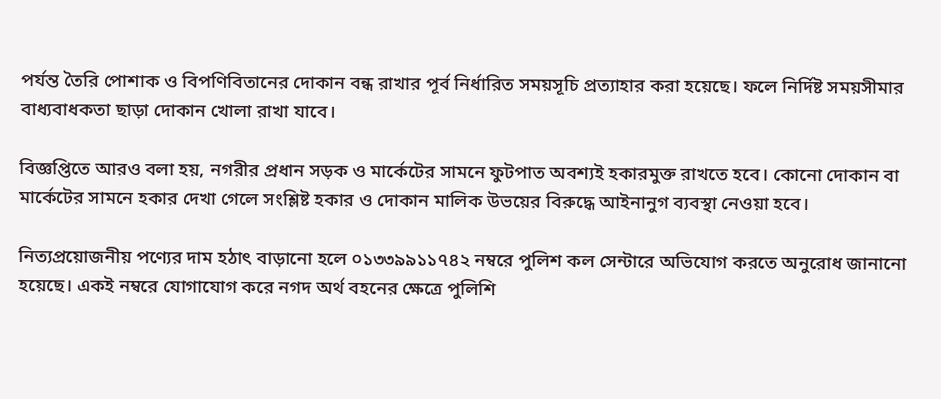পর্যন্ত তৈরি পোশাক ও বিপণিবিতানের দোকান বন্ধ রাখার পূর্ব নির্ধারিত সময়সূচি প্রত্যাহার করা হয়েছে। ফলে নির্দিষ্ট সময়সীমার বাধ্যবাধকতা ছাড়া দোকান খোলা রাখা যাবে।

বিজ্ঞপ্তিতে আরও বলা হয়, নগরীর প্রধান সড়ক ও মার্কেটের সামনে ফুটপাত অবশ্যই হকারমুক্ত রাখতে হবে। কোনো দোকান বা মার্কেটের সামনে হকার দেখা গেলে সংশ্লিষ্ট হকার ও দোকান মালিক উভয়ের বিরুদ্ধে আইনানুগ ব্যবস্থা নেওয়া হবে।

নিত্যপ্রয়োজনীয় পণ্যের দাম হঠাৎ বাড়ানো হলে ০১৩৩৯৯১১৭৪২ নম্বরে পুলিশ কল সেন্টারে অভিযোগ করতে অনুরোধ জানানো হয়েছে। একই নম্বরে যোগাযোগ করে নগদ অর্থ বহনের ক্ষেত্রে পুলিশি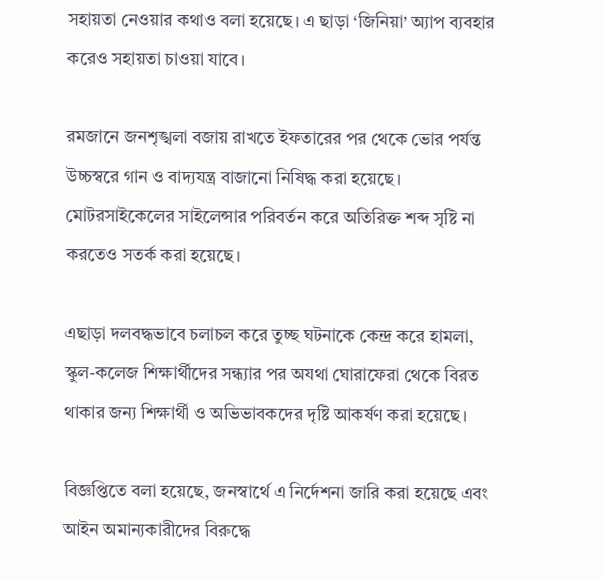সহায়তা নেওয়ার কথাও বলা হয়েছে। এ ছাড়া ‘জিনিয়া’ অ্যাপ ব্যবহার করেও সহায়তা চাওয়া যাবে।

রমজানে জনশৃঙ্খলা বজায় রাখতে ইফতারের পর থেকে ভোর পর্যন্ত উচ্চস্বরে গান ও বাদ্যযন্ত্র বাজানো নিষিদ্ধ করা হয়েছে। মোটরসাইকেলের সাইলেন্সার পরিবর্তন করে অতিরিক্ত শব্দ সৃষ্টি না করতেও সতর্ক করা হয়েছে।

এছাড়া দলবদ্ধভাবে চলাচল করে তুচ্ছ ঘটনাকে কেন্দ্র করে হামলা, স্কুল-কলেজ শিক্ষার্থীদের সন্ধ্যার পর অযথা ঘোরাফেরা থেকে বিরত থাকার জন্য শিক্ষার্থী ও অভিভাবকদের দৃষ্টি আকর্ষণ করা হয়েছে।

বিজ্ঞপ্তিতে বলা হয়েছে, জনস্বার্থে এ নির্দেশনা জারি করা হয়েছে এবং আইন অমান্যকারীদের বিরুদ্ধে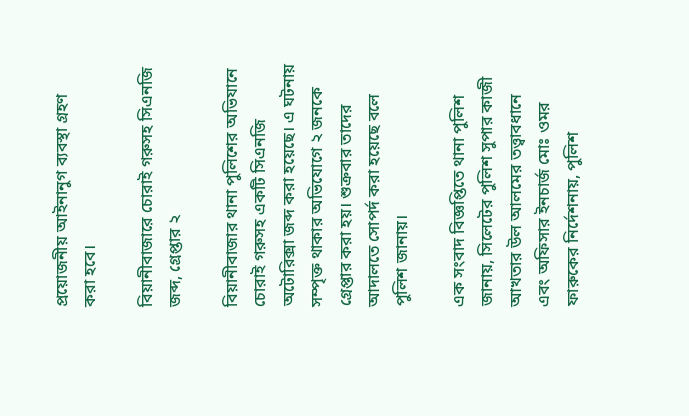প্রয়োজনীয় আইনানুগ ব্যবস্থা গ্রহণ করা হবে।

বিয়ানীবাজারে চোরাই গরুসহ সিএনজি জব্দ, গ্রেপ্তার ২

বিয়ানীবাজার থানা পুলিশের অভিযানে চোরাই গরুসহ একটি সিএনজি অটোরিক্সা জব্দ করা হয়েছে। এ ঘটনায় সম্পৃক্ত থাকার অভিযোগে ২ জনকে গ্রেপ্তার করা হয়। শুক্রবার তাদের আদালতে সোপর্দ করা হয়েছে বলে পুলিশ জানায়।

এক সংবাদ বিজ্ঞপ্তিতে থানা পুলিশ জানায়, সিলেটের পুলিশ সুপার কাজী আখতার উল আলমের তত্ত্বাবধানে এবং অফিসার ইনচার্জ মোঃ ওমর ফারুকের নির্দেশনায়, পুলিশ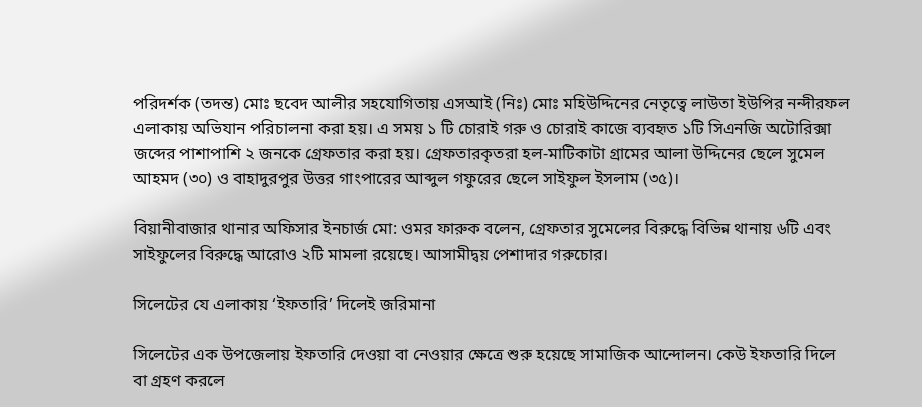পরিদর্শক (তদন্ত) মোঃ ছবেদ আলীর সহযোগিতায় এসআই (নিঃ) মোঃ মহিউদ্দিনের নেতৃত্বে লাউতা ইউপির নন্দীরফল এলাকায় অভিযান পরিচালনা করা হয়। এ সময় ১ টি চোরাই গরু ও চোরাই কাজে ব্যবহৃত ১টি সিএনজি অটোরিক্সা জব্দের পাশাপাশি ২ জনকে গ্রেফতার করা হয়। গ্রেফতারকৃতরা হল-মাটিকাটা গ্রামের আলা উদ্দিনের ছেলে সুমেল আহমদ (৩০) ও বাহাদুরপুর উত্তর গাংপারের আব্দুল গফুরের ছেলে সাইফুল ইসলাম (৩৫)।

বিয়ানীবাজার থানার অফিসার ইনচার্জ মো: ওমর ফারুক বলেন, গ্রেফতার সুমেলের বিরুদ্ধে বিভিন্ন থানায় ৬টি এবং সাইফুলের বিরুদ্ধে আরোও ২টি মামলা রয়েছে। আসামীদ্বয় পেশাদার গরুচোর।

সিলেটের যে এলাকায় ‘ইফতারি’ দিলেই জরিমানা

সিলেটের এক উপজেলায় ইফতারি দেওয়া বা নেওয়ার ক্ষেত্রে শুরু হয়েছে সামাজিক আন্দোলন। কেউ ইফতারি দিলে বা গ্রহণ করলে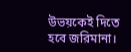উভয়কেই দিতে হবে জরিমানা।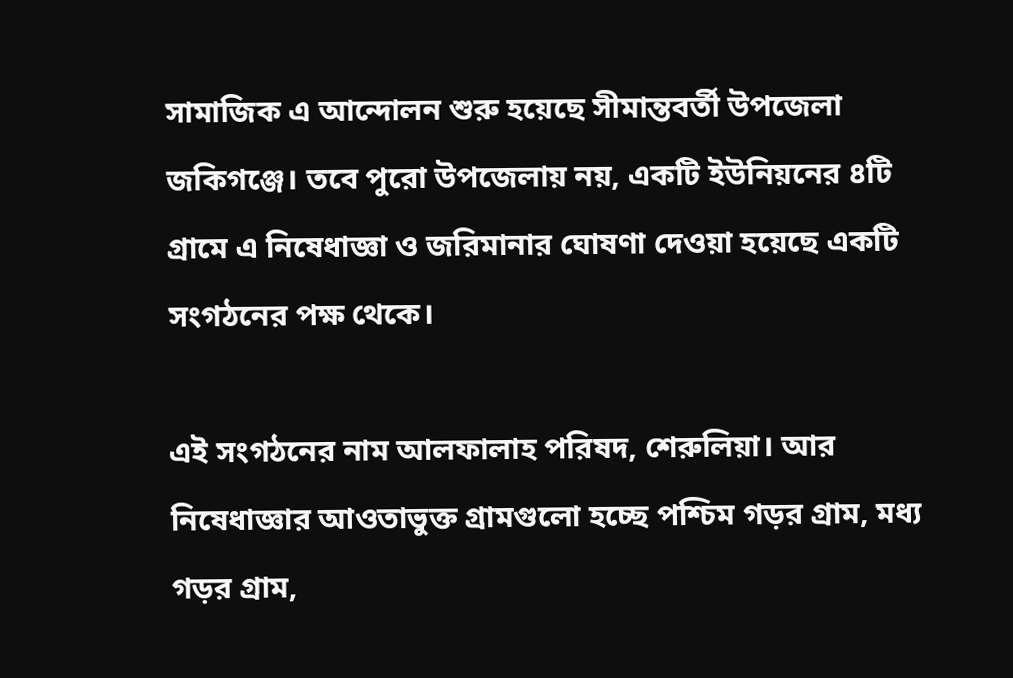সামাজিক এ আন্দোলন শুরু হয়েছে সীমান্তবর্তী উপজেলা জকিগঞ্জে। তবে পুরো উপজেলায় নয়, একটি ইউনিয়নের ৪টি গ্রামে এ নিষেধাজ্ঞা ও জরিমানার ঘোষণা দেওয়া হয়েছে একটি সংগঠনের পক্ষ থেকে।

এই সংগঠনের নাম আলফালাহ পরিষদ, শেরুলিয়া। আর নিষেধাজ্ঞার আওতাভুক্ত গ্রামগুলো হচ্ছে পশ্চিম গড়র গ্রাম, মধ্য গড়র গ্রাম,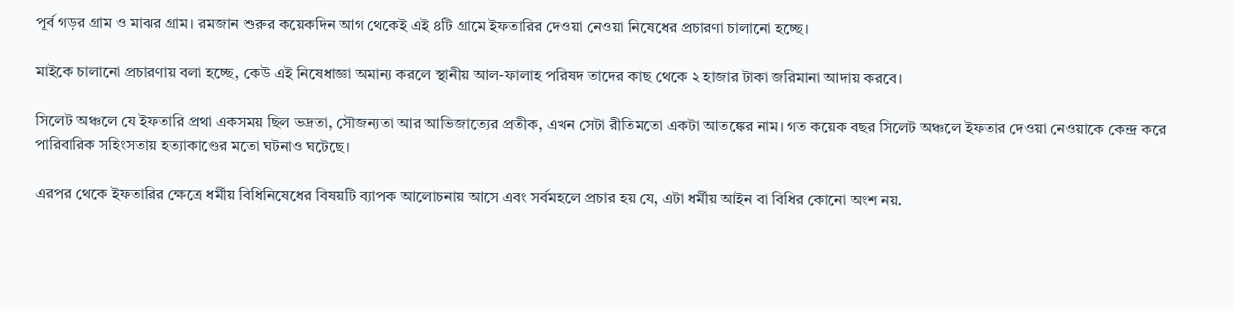পূর্ব গড়র গ্রাম ও মাঝর গ্রাম। রমজান শুরুর কয়েকদিন আগ থেকেই এই ৪টি গ্রামে ইফতারির দেওয়া নেওয়া নিষেধের প্রচারণা চালানো হচ্ছে।

মাইকে চালানো প্রচারণায় বলা হচ্ছে, কেউ এই নিষেধাজ্ঞা অমান্য করলে স্থানীয় আল-ফালাহ পরিষদ তাদের কাছ থেকে ২ হাজার টাকা জরিমানা আদায় করবে।

সিলেট অঞ্চলে যে ইফতারি প্রথা একসময় ছিল ভদ্রতা, সৌজন্যতা আর আভিজাত্যের প্রতীক, এখন সেটা রীতিমতো একটা আতঙ্কের নাম। গত কয়েক বছর সিলেট অঞ্চলে ইফতার দেওয়া নেওয়াকে কেন্দ্র করে পারিবারিক সহিংসতায় হত্যাকাণ্ডের মতো ঘটনাও ঘটেছে।

এরপর থেকে ইফতারির ক্ষেত্রে ধর্মীয় বিধিনিষেধের বিষয়টি ব্যাপক আলোচনায় আসে এবং সর্বমহলে প্রচার হয় যে, এটা ধর্মীয় আইন বা বিধির কোনো অংশ নয়.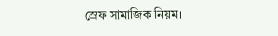স্রেফ সামাজিক নিয়ম।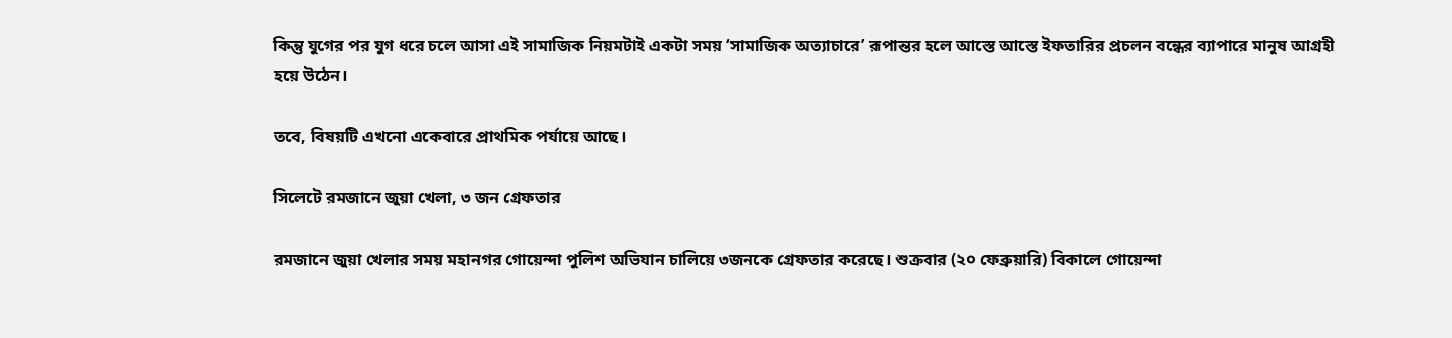কিন্তু যুগের পর যুগ ধরে চলে আসা এই সামাজিক নিয়মটাই একটা সময় ‘সামাজিক অত্যাচারে’ রূপান্তর হলে আস্তে আস্তে ইফতারির প্রচলন বন্ধের ব্যাপারে মানুষ আগ্রহী হয়ে উঠেন।

তবে, বিষয়টি এখনো একেবারে প্রাথমিক পর্যায়ে আছে।

সিলেটে রমজানে জুয়া খেলা, ৩ জন গ্রেফতার

রমজানে জুয়া খেলার সময় মহানগর গোয়েন্দা পুলিশ অভিযান চালিয়ে ৩জনকে গ্রেফতার করেছে। শুক্রবার (২০ ফেব্রুয়ারি) বিকালে গোয়েন্দা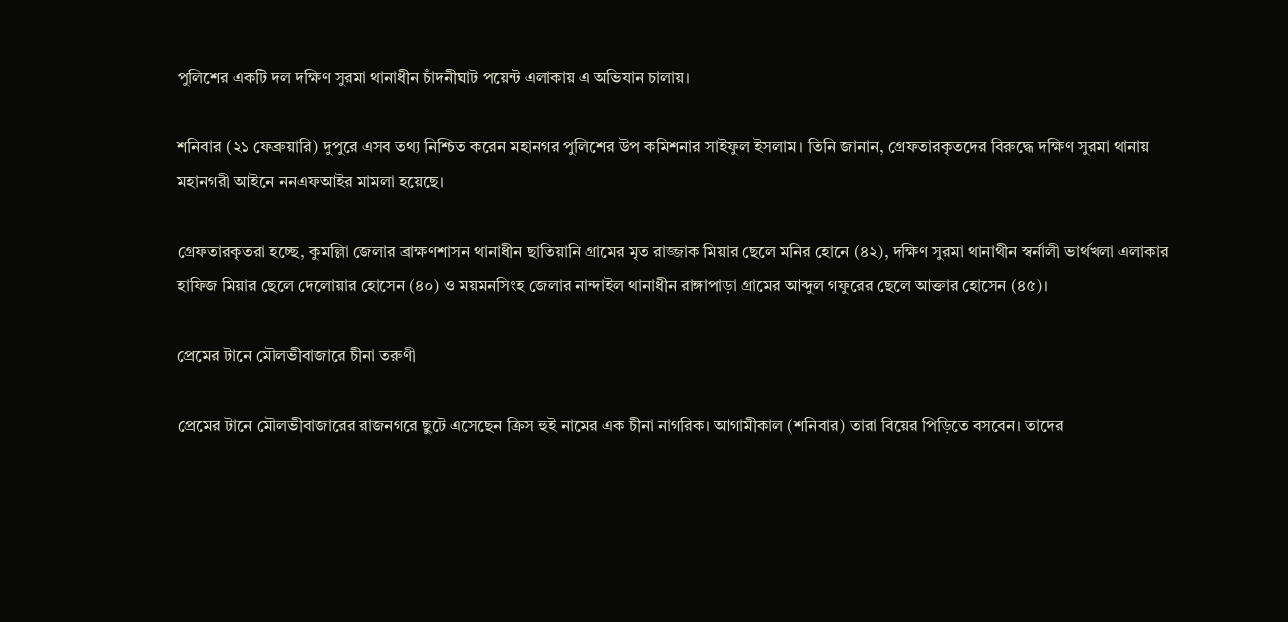পুলিশের একটি দল দক্ষিণ সুরমা থানাধীন চাঁদনীঘাট পয়েন্ট এলাকায় এ অভিযান চালায়।

শনিবার (২১ ফেব্রুয়ারি) দুপুরে এসব তথ্য নিশ্চিত করেন মহানগর পুলিশের উপ কমিশনার সাইফুল ইসলাম। তিনি জানান, গ্রেফতারকৃতদের বিরুদ্ধে দক্ষিণ সুরমা থানায় মহানগরী আইনে ননএফআইর মামলা হয়েছে।

গ্রেফতারকৃতরা হচ্ছে, কুমল্লিা জেলার ব্রাক্ষণশাসন থানাধীন ছাতিয়ানি গ্রামের মৃত রাজ্জাক মিয়ার ছেলে মনির হোনে (৪২), দক্ষিণ সুরমা থানাথীন স্বর্নালী ভার্থখলা এলাকার হাফিজ মিয়ার ছেলে দেলোয়ার হোসেন (৪০) ও ময়মনসিংহ জেলার নান্দাইল থানাধীন রাঙ্গাপাড়া গ্রামের আব্দুল গফুরের ছেলে আক্তার হোসেন (৪৫)।

প্রেমের টানে মৌলভীবাজারে চীনা তরুণী

প্রেমের টানে মৌলভীবাজারের রাজনগরে ছুটে এসেছেন ক্রিস হুই নামের এক চীনা নাগরিক। আগামীকাল (শনিবার) তারা বিয়ের পিড়িতে বসবেন। তাদের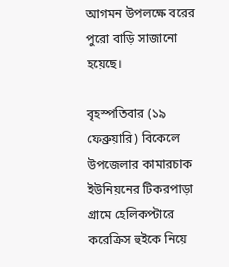আগমন উপলক্ষে বরের পুরো বাড়ি সাজানো হয়েছে।

বৃহস্পতিবার (১৯ ফেব্রুয়ারি) বিকেলে উপজেলার কামারচাক ইউনিয়নের টিকরপাড়া গ্রামে হেলিকপ্টারে করেক্রিস হুইকে নিয়ে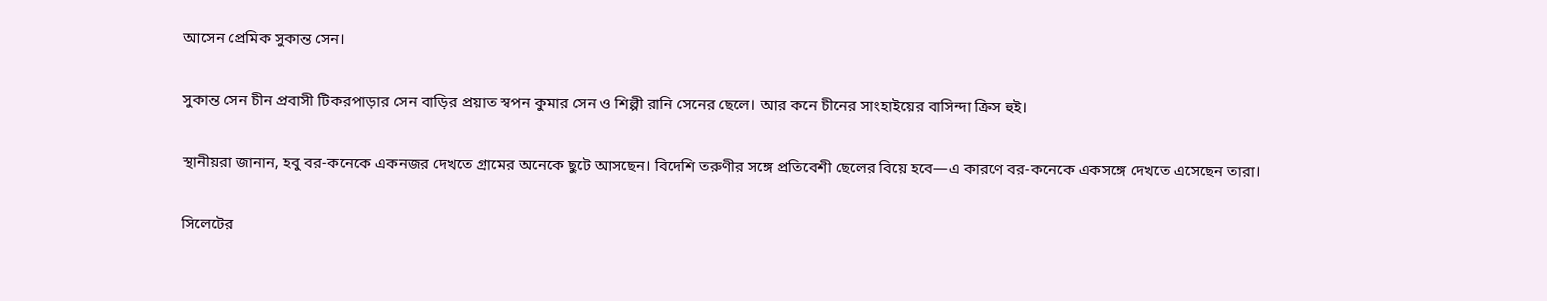আসেন প্রেমিক সুকান্ত সেন।

সুকান্ত সেন চীন প্রবাসী টিকরপাড়ার সেন বাড়ির প্রয়াত স্বপন কুমার সেন ও শিল্পী রানি সেনের ছেলে। আর কনে চীনের সাংহাইয়ের বাসিন্দা ক্রিস হুই।

স্থানীয়রা জানান, হবু বর-কনেকে একনজর দেখতে গ্রামের অনেকে ছুটে আসছেন। বিদেশি তরুণীর সঙ্গে প্রতিবেশী ছেলের বিয়ে হবে—এ কারণে বর-কনেকে একসঙ্গে দেখতে এসেছেন তারা।

সিলেটের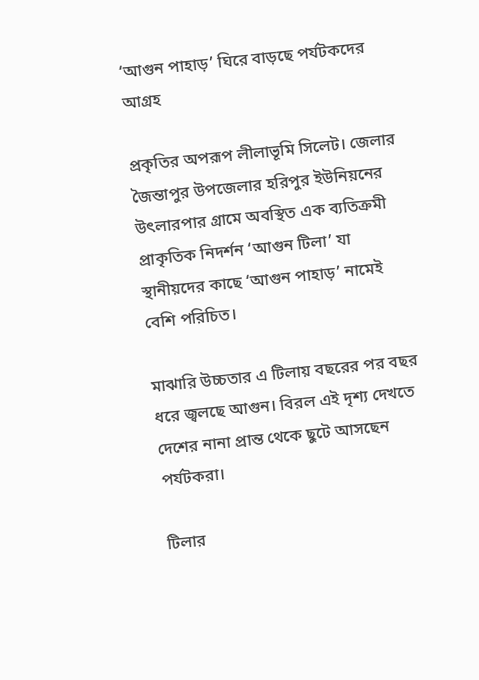‘আগুন পাহাড়’ ঘিরে বাড়ছে পর্যটকদের আগ্রহ

প্রকৃতির অপরূপ লীলাভূমি সিলেট। জেলার জৈন্তাপুর উপজেলার হরিপুর ইউনিয়নের উৎলারপার গ্রামে অবস্থিত এক ব্যতিক্রমী প্রাকৃতিক নিদর্শন ‘আগুন টিলা’ যা স্থানীয়দের কাছে ‘আগুন পাহাড়’ নামেই বেশি পরিচিত।

মাঝারি উচ্চতার এ টিলায় বছরের পর বছর ধরে জ্বলছে আগুন। বিরল এই দৃশ্য দেখতে দেশের নানা প্রান্ত থেকে ছুটে আসছেন পর্যটকরা।

টিলার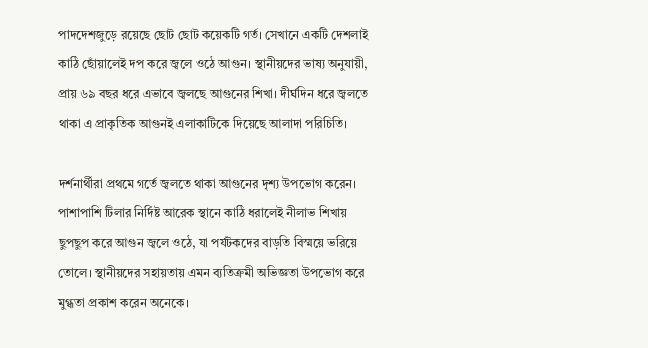পাদদেশজুড়ে রয়েছে ছোট ছোট কয়েকটি গর্ত। সেখানে একটি দেশলাই কাঠি ছোঁয়ালেই দপ করে জ্বলে ওঠে আগুন। স্থানীয়দের ভাষ্য অনুযায়ী, প্রায় ৬৯ বছর ধরে এভাবে জ্বলছে আগুনের শিখা। দীর্ঘদিন ধরে জ্বলতে থাকা এ প্রাকৃতিক আগুনই এলাকাটিকে দিয়েছে আলাদা পরিচিতি।

দর্শনার্থীরা প্রথমে গর্তে জ্বলতে থাকা আগুনের দৃশ্য উপভোগ করেন। পাশাপাশি টিলার নির্দিষ্ট আরেক স্থানে কাঠি ধরালেই নীলাভ শিখায় ছুপছুপ করে আগুন জ্বলে ওঠে, যা পর্যটকদের বাড়তি বিস্ময়ে ভরিয়ে তোলে। স্থানীয়দের সহায়তায় এমন ব্যতিক্রমী অভিজ্ঞতা উপভোগ করে মুগ্ধতা প্রকাশ করেন অনেকে।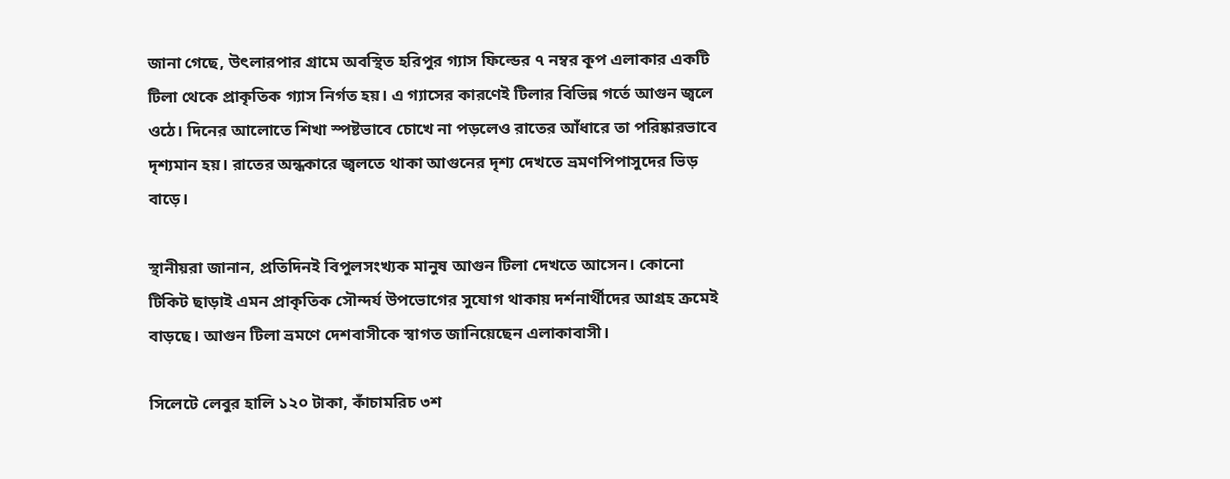জানা গেছে, উৎলারপার গ্রামে অবস্থিত হরিপুর গ্যাস ফিল্ডের ৭ নম্বর কূপ এলাকার একটি টিলা থেকে প্রাকৃতিক গ্যাস নির্গত হয়। এ গ্যাসের কারণেই টিলার বিভিন্ন গর্তে আগুন জ্বলে ওঠে। দিনের আলোতে শিখা স্পষ্টভাবে চোখে না পড়লেও রাতের আঁধারে তা পরিষ্কারভাবে দৃশ্যমান হয়। রাতের অন্ধকারে জ্বলতে থাকা আগুনের দৃশ্য দেখতে ভ্রমণপিপাসুদের ভিড় বাড়ে।

স্থানীয়রা জানান, প্রতিদিনই বিপুলসংখ্যক মানুষ আগুন টিলা দেখতে আসেন। কোনো টিকিট ছাড়াই এমন প্রাকৃতিক সৌন্দর্য উপভোগের সুযোগ থাকায় দর্শনার্থীদের আগ্রহ ক্রমেই বাড়ছে। আগুন টিলা ভ্রমণে দেশবাসীকে স্বাগত জানিয়েছেন এলাকাবাসী।

সিলেটে লেবুর হালি ১২০ টাকা, কাঁচামরিচ ৩শ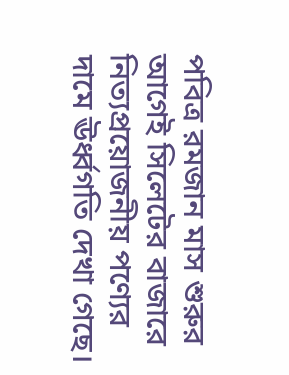পবিত্র রমজান মাস শুরুর আগেই সিলেটের বাজারে নিত্যপ্রয়োজনীয় পণ্যের দামে ঊর্ধ্বগতি দেখা গেছে।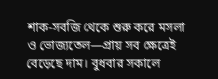শাক-সবজি থেকে শুরু করে মসলা ও ভোজ্যতেল—প্রায় সব ক্ষেত্রেই বেড়েছে দাম। বুধবার সকালে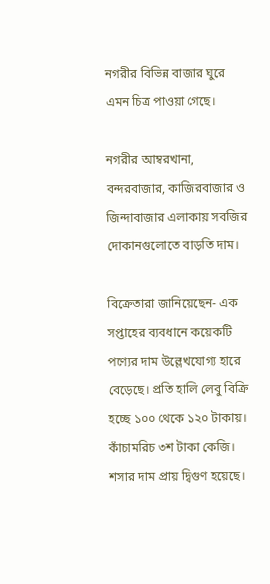নগরীর বিভিন্ন বাজার ঘুরে এমন চিত্র পাওয়া গেছে।

নগরীর আম্বরখানা, বন্দরবাজার, কাজিরবাজার ও জিন্দাবাজার এলাকায় সবজির দোকানগুলোতে বাড়তি দাম।

বিক্রেতারা জানিয়েছেন- এক সপ্তাহের ব্যবধানে কয়েকটি পণ্যের দাম উল্লেখযোগ্য হারে বেড়েছে। প্রতি হালি লেবু বিক্রি হচ্ছে ১০০ থেকে ১২০ টাকায়। কাঁচামরিচ ৩শ টাকা কেজি। শসার দাম প্রায় দ্বিগুণ হয়েছে।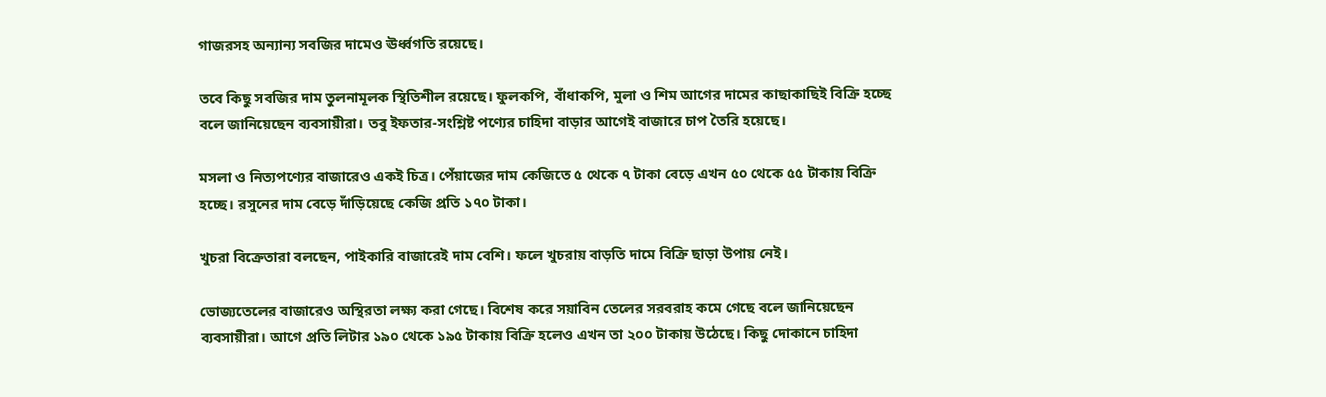গাজরসহ অন্যান্য সবজির দামেও ঊর্ধ্বগতি রয়েছে।

তবে কিছু সবজির দাম তুলনামূলক স্থিতিশীল রয়েছে। ফুলকপি, বাঁধাকপি, মুলা ও শিম আগের দামের কাছাকাছিই বিক্রি হচ্ছে বলে জানিয়েছেন ব্যবসায়ীরা। তবু ইফতার-সংশ্লিষ্ট পণ্যের চাহিদা বাড়ার আগেই বাজারে চাপ তৈরি হয়েছে।

মসলা ও নিত্যপণ্যের বাজারেও একই চিত্র। পেঁয়াজের দাম কেজিতে ৫ থেকে ৭ টাকা বেড়ে এখন ৫০ থেকে ৫৫ টাকায় বিক্রি হচ্ছে। রসুনের দাম বেড়ে দাঁড়িয়েছে কেজি প্রতি ১৭০ টাকা।

খুচরা বিক্রেতারা বলছেন, পাইকারি বাজারেই দাম বেশি। ফলে খুচরায় বাড়তি দামে বিক্রি ছাড়া উপায় নেই।

ভোজ্যতেলের বাজারেও অস্থিরতা লক্ষ্য করা গেছে। বিশেষ করে সয়াবিন তেলের সরবরাহ কমে গেছে বলে জানিয়েছেন ব্যবসায়ীরা। আগে প্রতি লিটার ১৯০ থেকে ১৯৫ টাকায় বিক্রি হলেও এখন তা ২০০ টাকায় উঠেছে। কিছু দোকানে চাহিদা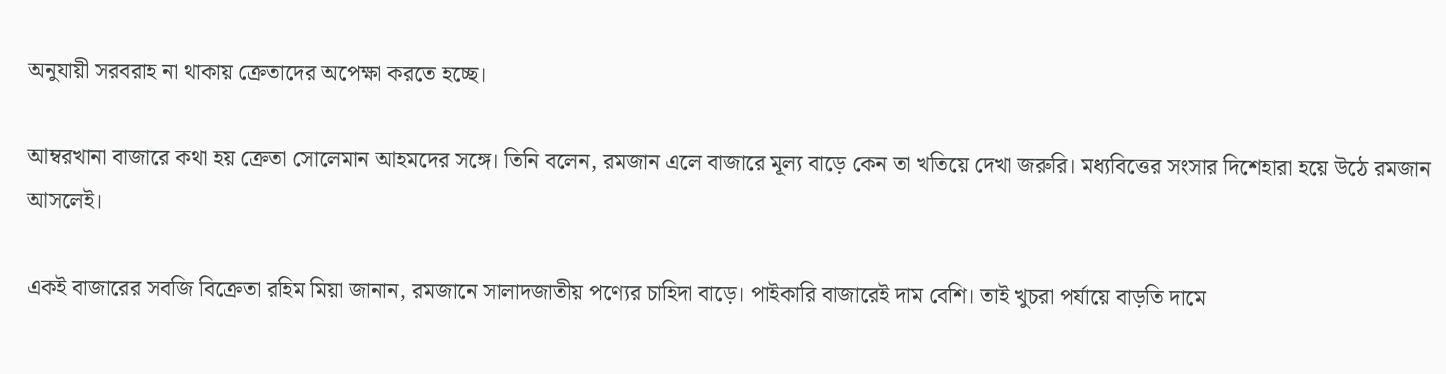অনুযায়ী সরবরাহ না থাকায় ক্রেতাদের অপেক্ষা করতে হচ্ছে।

আম্বরখানা বাজারে কথা হয় ক্রেতা সোলেমান আহমদের সঙ্গে। তিনি বলেন, রমজান এলে বাজারে মূল্য বাড়ে কেন তা খতিয়ে দেখা জরুরি। মধ্যবিত্তের সংসার দিশেহারা হয়ে উঠে রমজান আসলেই।

একই বাজারের সবজি বিক্রেতা রহিম মিয়া জানান, রমজানে সালাদজাতীয় পণ্যের চাহিদা বাড়ে। পাইকারি বাজারেই দাম বেশি। তাই খুচরা পর্যায়ে বাড়তি দামে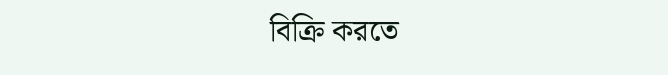বিক্রি করতে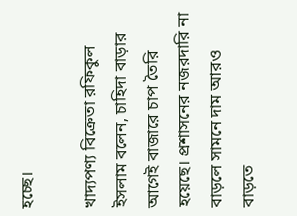হচ্ছে।

খাদ্যপণ্য বিক্রেতা রফিকুল ইসলাম বলেন, চাহিদা বাড়ার আগেই বাজারে চাপ তৈরি হয়েছে। প্রশাসনের নজরদারি না বাড়লে সামনে দাম আরও বাড়তে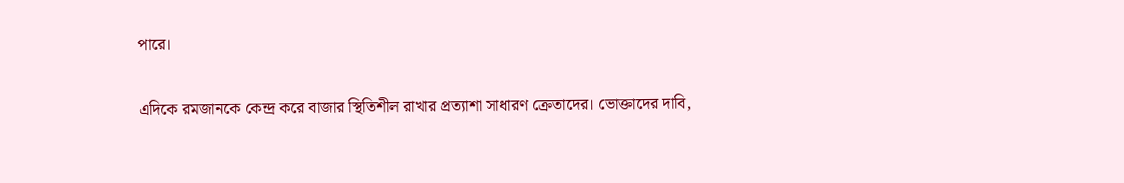পারে।

এদিকে রমজানকে কেন্দ্র করে বাজার স্থিতিশীল রাখার প্রত্যাশা সাধারণ ক্রেতাদের। ভোক্তাদের দাবি,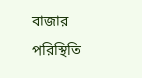বাজার পরিস্থিতি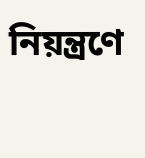নিয়ন্ত্রণে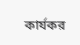কার্যকর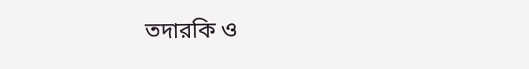তদারকি ও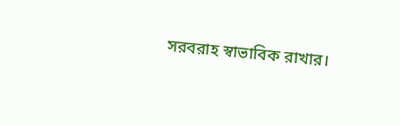সরবরাহ স্বাভাবিক রাখার।